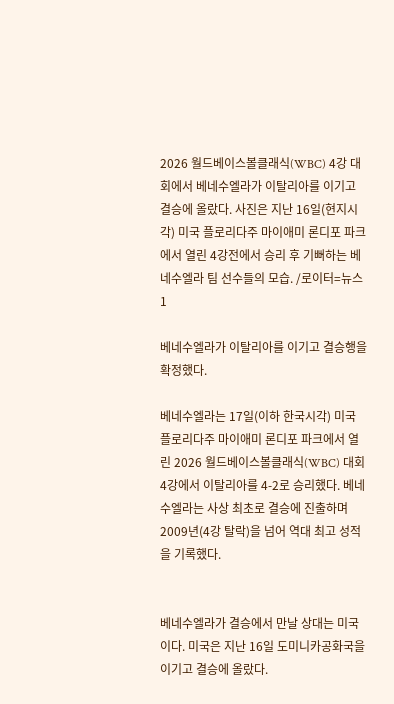2026 월드베이스볼클래식(WBC) 4강 대회에서 베네수엘라가 이탈리아를 이기고 결승에 올랐다. 사진은 지난 16일(현지시각) 미국 플로리다주 마이애미 론디포 파크에서 열린 4강전에서 승리 후 기뻐하는 베네수엘라 팀 선수들의 모습. /로이터=뉴스1

베네수엘라가 이탈리아를 이기고 결승행을 확정했다.

베네수엘라는 17일(이하 한국시각) 미국 플로리다주 마이애미 론디포 파크에서 열린 2026 월드베이스볼클래식(WBC) 대회 4강에서 이탈리아를 4-2로 승리했다. 베네수엘라는 사상 최초로 결승에 진출하며 2009년(4강 탈락)을 넘어 역대 최고 성적을 기록했다.


베네수엘라가 결승에서 만날 상대는 미국이다. 미국은 지난 16일 도미니카공화국을 이기고 결승에 올랐다.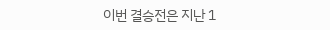이번 결승전은 지난 1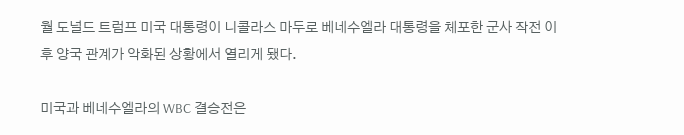월 도널드 트럼프 미국 대통령이 니콜라스 마두로 베네수엘라 대통령을 체포한 군사 작전 이후 양국 관계가 악화된 상황에서 열리게 됐다.

미국과 베네수엘라의 WBC 결승전은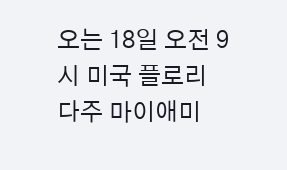오는 18일 오전 9시 미국 플로리다주 마이애미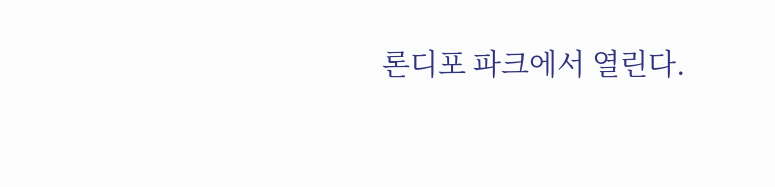론디포 파크에서 열린다.